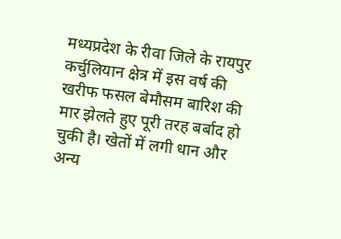मध्यप्रदेश के रीवा जिले के रायपुर कर्चुलियान क्षेत्र में इस वर्ष की खरीफ फसल बेमौसम बारिश की मार झेलते हुए पूरी तरह बर्बाद हो चुकी है। खेतों में लगी धान और अन्य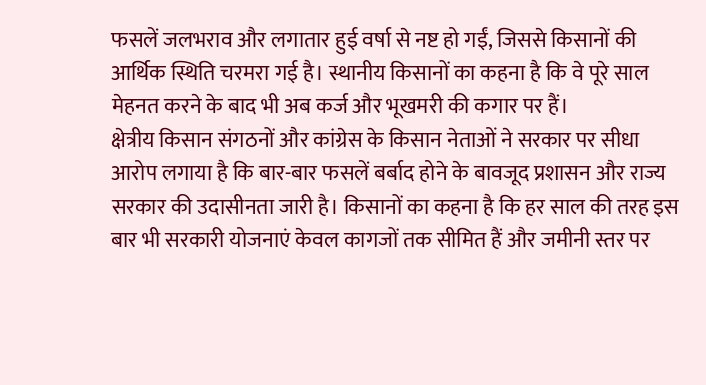फसलें जलभराव और लगातार हुई वर्षा से नष्ट हो गईं, जिससे किसानों की आर्थिक स्थिति चरमरा गई है। स्थानीय किसानों का कहना है कि वे पूरे साल मेहनत करने के बाद भी अब कर्ज और भूखमरी की कगार पर हैं।
क्षेत्रीय किसान संगठनों और कांग्रेस के किसान नेताओं ने सरकार पर सीधा आरोप लगाया है कि बार-बार फसलें बर्बाद होने के बावजूद प्रशासन और राज्य सरकार की उदासीनता जारी है। किसानों का कहना है कि हर साल की तरह इस बार भी सरकारी योजनाएं केवल कागजों तक सीमित हैं और जमीनी स्तर पर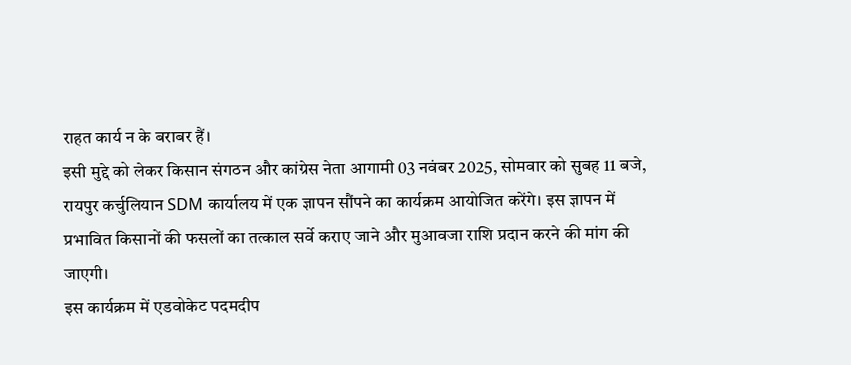राहत कार्य न के बराबर हैं।
इसी मुद्दे को लेकर किसान संगठन और कांग्रेस नेता आगामी 03 नवंबर 2025, सोमवार को सुबह 11 बजे, रायपुर कर्चुलियान SDM कार्यालय में एक ज्ञापन सौंपने का कार्यक्रम आयोजित करेंगे। इस ज्ञापन में प्रभावित किसानों की फसलों का तत्काल सर्वे कराए जाने और मुआवजा राशि प्रदान करने की मांग की जाएगी।
इस कार्यक्रम में एडवोकेट पदमदीप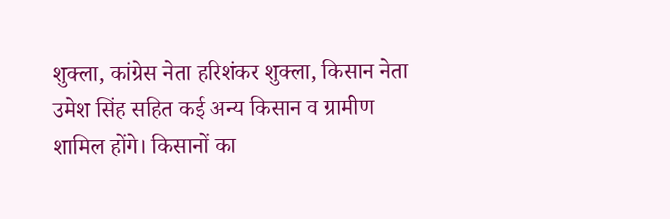शुक्ला, कांग्रेस नेता हरिशंकर शुक्ला, किसान नेता उमेश सिंह सहित कई अन्य किसान व ग्रामीण शामिल होंगे। किसानों का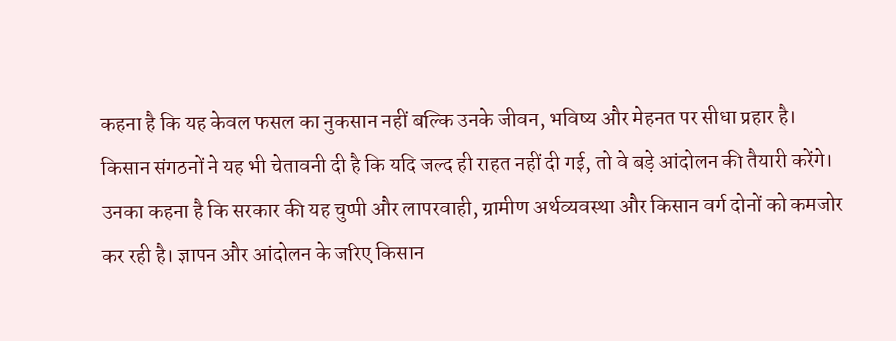कहना है कि यह केवल फसल का नुकसान नहीं बल्कि उनके जीवन, भविष्य और मेहनत पर सीधा प्रहार है।
किसान संगठनों ने यह भी चेतावनी दी है कि यदि जल्द ही राहत नहीं दी गई, तो वे बड़े आंदोलन की तैयारी करेंगे। उनका कहना है कि सरकार की यह चुप्पी और लापरवाही, ग्रामीण अर्थव्यवस्था और किसान वर्ग दोनों को कमजोर कर रही है। ज्ञापन और आंदोलन के जरिए किसान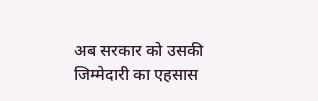अब सरकार को उसकी जिम्मेदारी का एहसास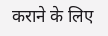कराने के लिए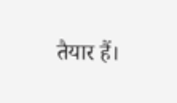तैयार हैं।